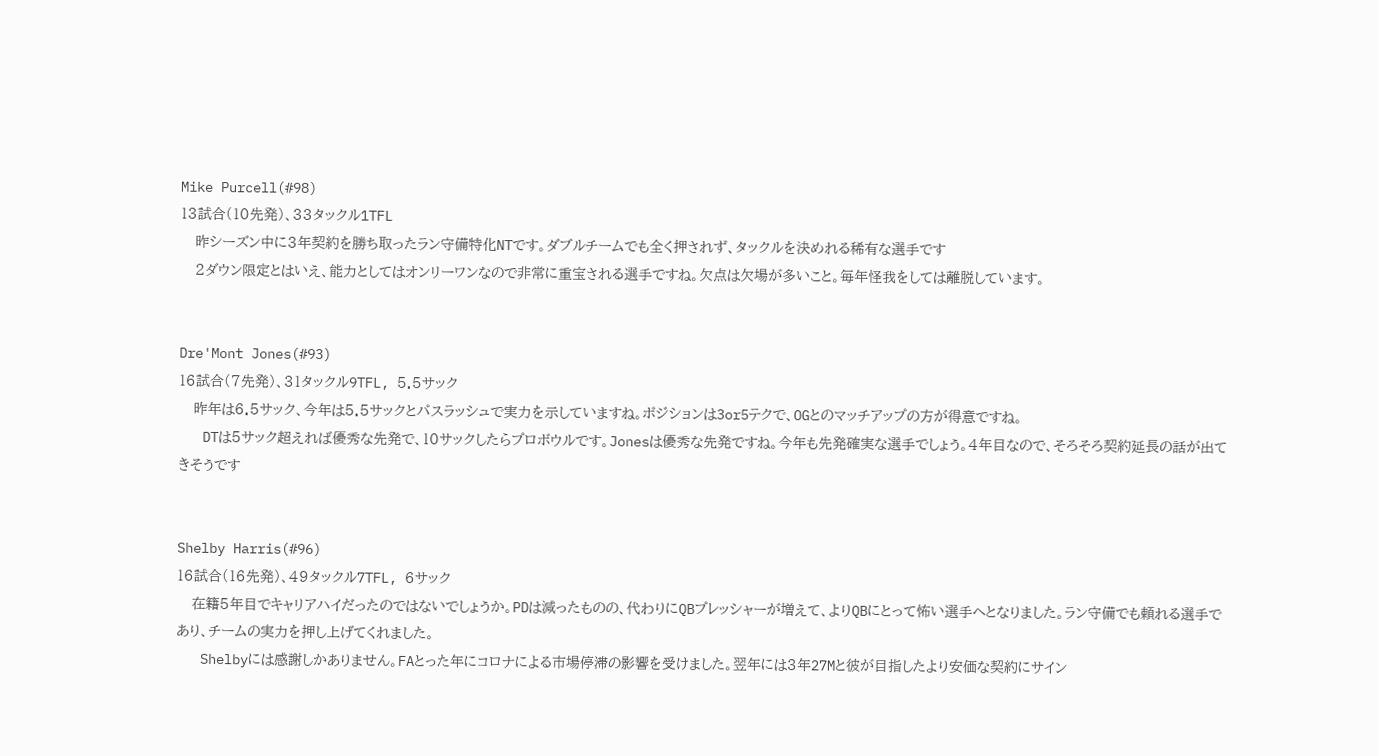Mike Purcell(#98)
13試合(10先発)、33タックル1TFL
   昨シーズン中に3年契約を勝ち取ったラン守備特化NTです。ダブルチームでも全く押されず、タックルを決めれる稀有な選手です
   2ダウン限定とはいえ、能力としてはオンリーワンなので非常に重宝される選手ですね。欠点は欠場が多いこと。毎年怪我をしては離脱しています。


Dre'Mont Jones(#93)
16試合(7先発)、31タックル9TFL, 5.5サック
   昨年は6.5サック、今年は5.5サックとパスラッシュで実力を示していますね。ポジションは3or5テクで、OGとのマッチアップの方が得意ですね。
   DTは5サック超えれば優秀な先発で、10サックしたらプロボウルです。Jonesは優秀な先発ですね。今年も先発確実な選手でしょう。4年目なので、そろそろ契約延長の話が出てきそうです


Shelby Harris(#96)
16試合(16先発)、49タックル7TFL, 6サック
   在籍5年目でキャリアハイだったのではないでしょうか。PDは減ったものの、代わりにQBプレッシャーが増えて、よりQBにとって怖い選手へとなりました。ラン守備でも頼れる選手であり、チームの実力を押し上げてくれました。
   Shelbyには感謝しかありません。FAとった年にコロナによる市場停滞の影響を受けました。翌年には3年27Mと彼が目指したより安価な契約にサイン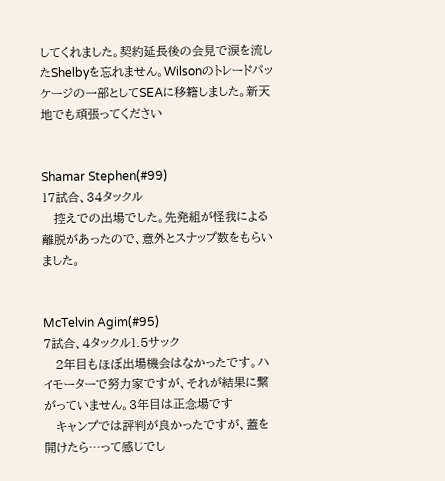してくれました。契約延長後の会見で涙を流したShelbyを忘れません。Wilsonのトレードパッケージの一部としてSEAに移籍しました。新天地でも頑張ってください


Shamar Stephen(#99)
17試合、34タックル
   控えでの出場でした。先発組が怪我による離脱があったので、意外とスナップ数をもらいました。


McTelvin Agim(#95)
7試合、4タックル1.5サック
   2年目もほぼ出場機会はなかったです。ハイモーターで努力家ですが、それが結果に繋がっていません。3年目は正念場です
   キャンプでは評判が良かったですが、蓋を開けたら…って感じでし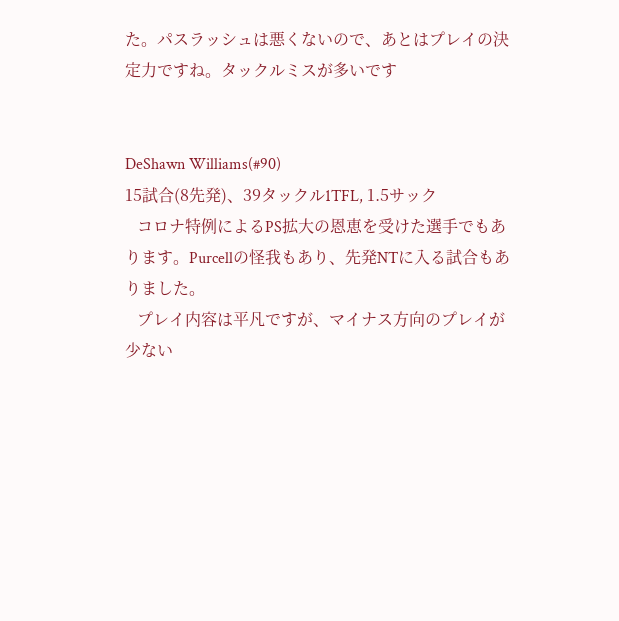た。パスラッシュは悪くないので、あとはプレイの決定力ですね。タックルミスが多いです


DeShawn Williams(#90)
15試合(8先発)、39タックル1TFL, 1.5サック
   コロナ特例によるPS拡大の恩恵を受けた選手でもあります。Purcellの怪我もあり、先発NTに入る試合もありました。
   プレイ内容は平凡ですが、マイナス方向のプレイが少ない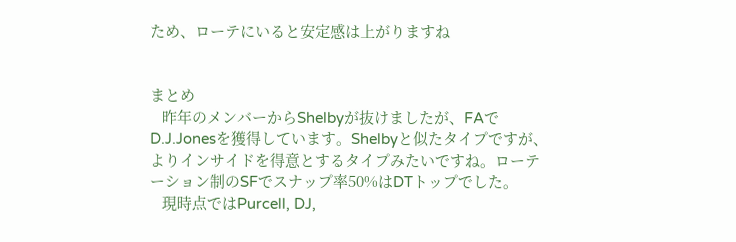ため、ローテにいると安定感は上がりますね


まとめ
   昨年のメンバーからShelbyが抜けましたが、FAでD.J.Jonesを獲得しています。Shelbyと似たタイプですが、よりインサイドを得意とするタイプみたいですね。ローテーション制のSFでスナップ率50%はDTトップでした。
   現時点ではPurcell, DJ,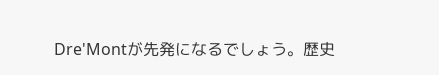Dre'Montが先発になるでしょう。歴史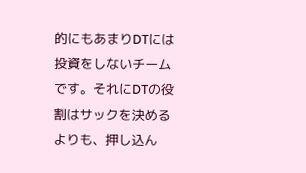的にもあまりDTには投資をしないチームです。それにDTの役割はサックを決めるよりも、押し込ん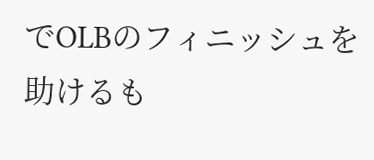でOLBのフィニッシュを助けるも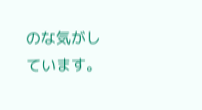のな気がしています。